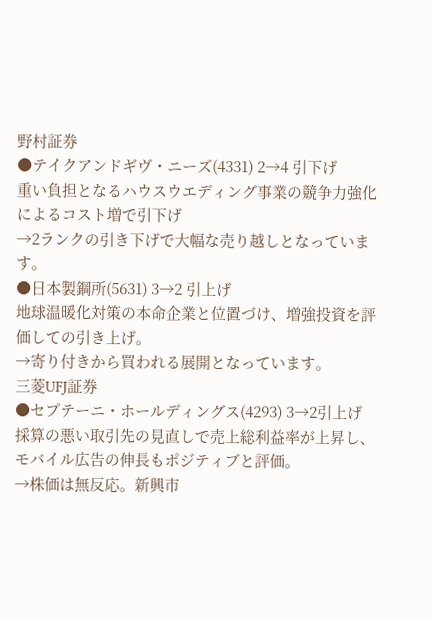野村証券
●テイクアンドギヴ・ニーズ(4331) 2→4 引下げ
重い負担となるハウスウエディング事業の競争力強化によるコスト増で引下げ
→2ランクの引き下げで大幅な売り越しとなっています。
●日本製鋼所(5631) 3→2 引上げ
地球温暖化対策の本命企業と位置づけ、増強投資を評価しての引き上げ。
→寄り付きから買われる展開となっています。
三菱UFJ証券
●セプテーニ・ホールディングス(4293) 3→2引上げ
採算の悪い取引先の見直しで売上総利益率が上昇し、モバイル広告の伸長もポジティブと評価。
→株価は無反応。新興市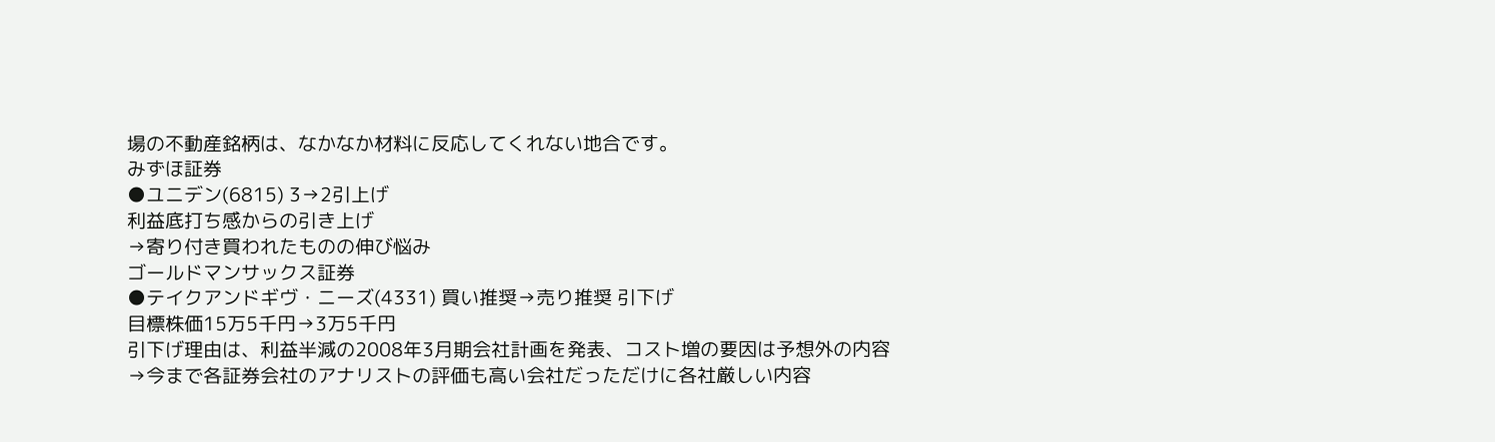場の不動産銘柄は、なかなか材料に反応してくれない地合です。
みずほ証券
●ユニデン(6815) 3→2引上げ
利益底打ち感からの引き上げ
→寄り付き買われたものの伸び悩み
ゴールドマンサックス証券
●テイクアンドギヴ・ニーズ(4331) 買い推奨→売り推奨 引下げ
目標株価15万5千円→3万5千円
引下げ理由は、利益半減の2008年3月期会社計画を発表、コスト増の要因は予想外の内容
→今まで各証券会社のアナリストの評価も高い会社だっただけに各社厳しい内容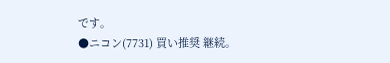です。
●ニコン(7731) 買い推奨 継続。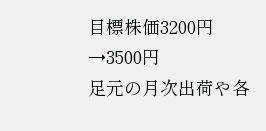目標株価3200円→3500円
足元の月次出荷や各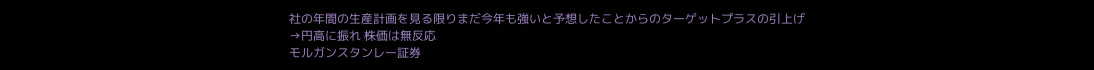社の年間の生産計画を見る限りまだ今年も強いと予想したことからのターゲットプラスの引上げ
→円高に振れ 株価は無反応
モルガンスタンレー証券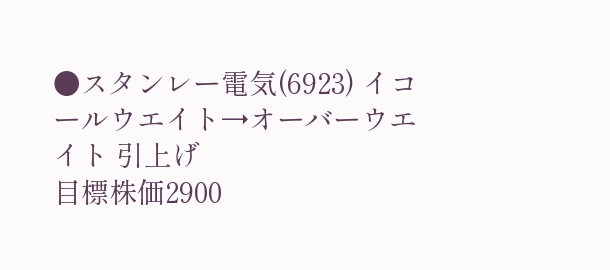●スタンレー電気(6923) イコールウエイト→オーバーウエイト 引上げ
目標株価2900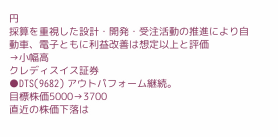円
採算を重視した設計・開発・受注活動の推進により自動車、電子ともに利益改善は想定以上と評価
→小幅高
クレディスイス証券
●DTS(9682) アウトパフォーム継続。
目標株価5000→3700
直近の株価下落は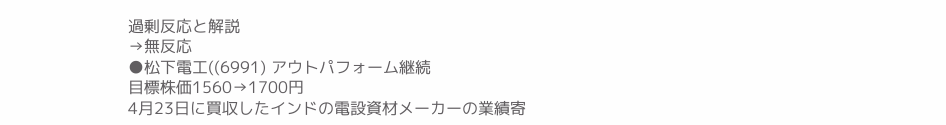過剰反応と解説
→無反応
●松下電工((6991) アウトパフォーム継続
目標株価1560→1700円
4月23日に買収したインドの電設資材メーカーの業績寄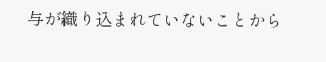与が織り込まれていないことから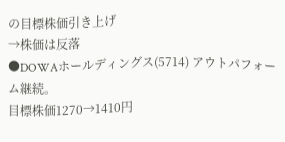の目標株価引き上げ
→株価は反落
●DOWAホールディングス(5714) アウトパフォーム継続。
目標株価1270→1410円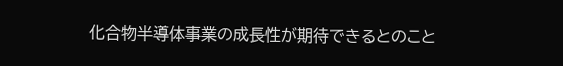化合物半導体事業の成長性が期待できるとのこと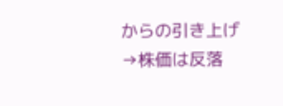からの引き上げ
→株価は反落